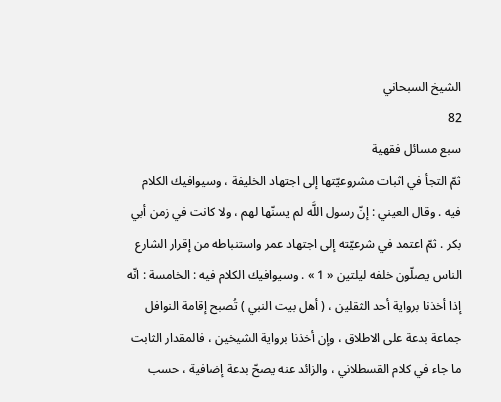الشيخ السبحاني
82
سبع مسائل فقهية
ثمّ التجأ في اثبات مشروعيّتها إلى اجتهاد الخليفة ، وسيوافيك الكلام فيه . وقال العيني : إنّ رسول اللَّه لم يسنّها لهم ، ولا كانت في زمن أبي بكر . ثمّ اعتمد في شرعيّته إلى اجتهاد عمر واستنباطه من إقرار الشارع الناس يصلّون خلفه ليلتين « 1 » . وسيوافيك الكلام فيه : الخامسة : انّه إذا أخذنا برواية أحد الثقلين ، ( أهل بيت النبي ) تُصبح إقامة النوافل جماعة بدعة على الاطلاق ، وإن أخذنا برواية الشيخين ، فالمقدار الثابت ما جاء في كلام القسطلاني ، والزائد عنه يصحّ بدعة إضافية ، حسب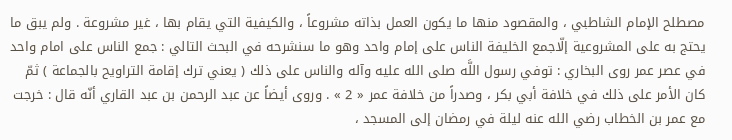مصطلح الإمام الشاطبي ، والمقصود منها ما يكون العمل بذاته مشروعاً ، والكيفية التي يقام بها ، غير مشروعة . ولم يبق ما يحتج به على المشروعية إلّاجمع الخليفة الناس على إمام واحد وهو ما سنشرحه في البحث التالي : جمع الناس على امام واحد في عصر عمر روى البخاري : توفي رسول اللَّه صلى الله عليه وآله والناس على ذلك ( يعني ترك إقامة التراويح بالجماعة ) ثمّ كان الأمر على ذلك في خلافة أبي بكر ، وصدراً من خلافة عمر « 2 » . وروى أيضاً عن عبد الرحمن بن عبد القاري أنّه قال : خرجت مع عمر بن الخطاب رضي الله عنه ليلة في رمضان إلى المسجد ،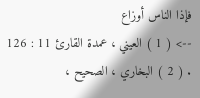فإذا الناس أوزاع
--> ( 1 ) العيني ، عمدة القارئ 11 : 126 . ( 2 ) البخاري ، الصحيح ،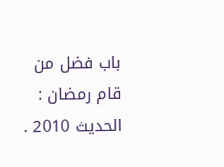باب فضل من قام رمضان : الحديث 2010 .